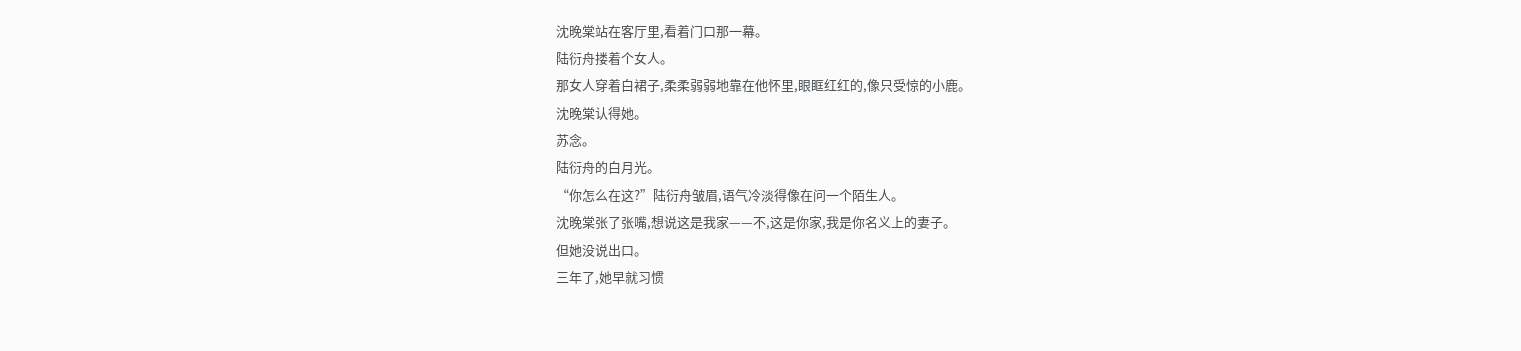沈晚棠站在客厅里,看着门口那一幕。
陆衍舟搂着个女人。
那女人穿着白裙子,柔柔弱弱地靠在他怀里,眼眶红红的,像只受惊的小鹿。
沈晚棠认得她。
苏念。
陆衍舟的白月光。
“你怎么在这?”陆衍舟皱眉,语气冷淡得像在问一个陌生人。
沈晚棠张了张嘴,想说这是我家——不,这是你家,我是你名义上的妻子。
但她没说出口。
三年了,她早就习惯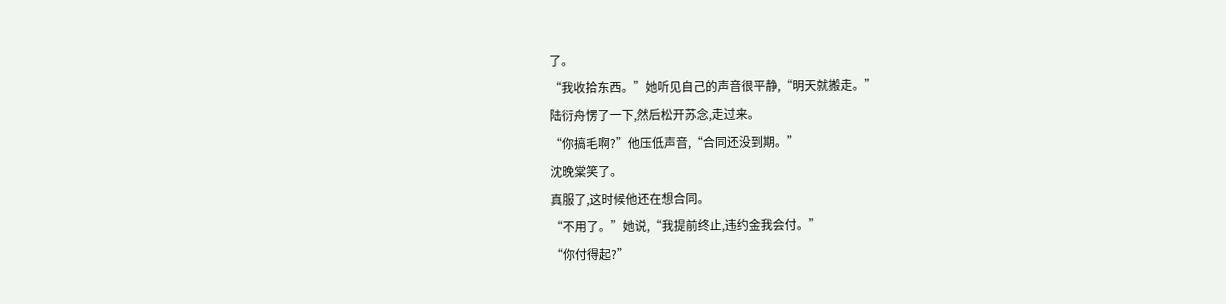了。
“我收拾东西。”她听见自己的声音很平静,“明天就搬走。”
陆衍舟愣了一下,然后松开苏念,走过来。
“你搞毛啊?”他压低声音,“合同还没到期。”
沈晚棠笑了。
真服了,这时候他还在想合同。
“不用了。”她说,“我提前终止,违约金我会付。”
“你付得起?”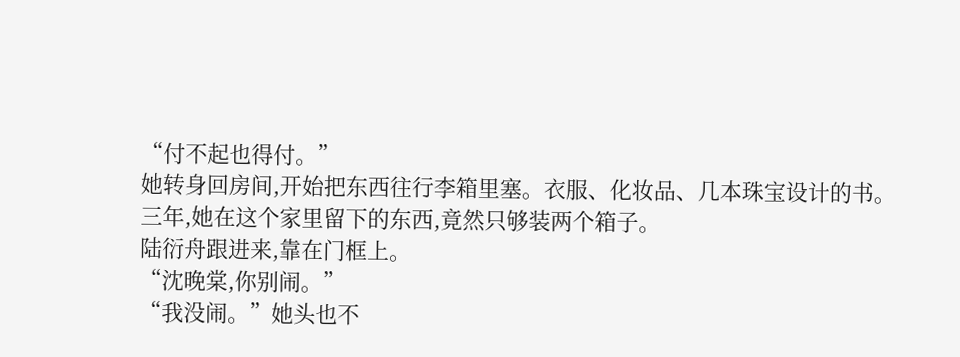“付不起也得付。”
她转身回房间,开始把东西往行李箱里塞。衣服、化妆品、几本珠宝设计的书。
三年,她在这个家里留下的东西,竟然只够装两个箱子。
陆衍舟跟进来,靠在门框上。
“沈晚棠,你别闹。”
“我没闹。”她头也不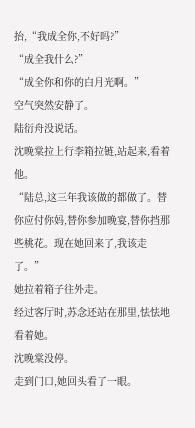抬,“我成全你,不好吗?”
“成全我什么?”
“成全你和你的白月光啊。”
空气突然安静了。
陆衍舟没说话。
沈晚棠拉上行李箱拉链,站起来,看着他。
“陆总,这三年我该做的都做了。替你应付你妈,替你参加晚宴,替你挡那些桃花。现在她回来了,我该走了。”
她拉着箱子往外走。
经过客厅时,苏念还站在那里,怯怯地看着她。
沈晚棠没停。
走到门口,她回头看了一眼。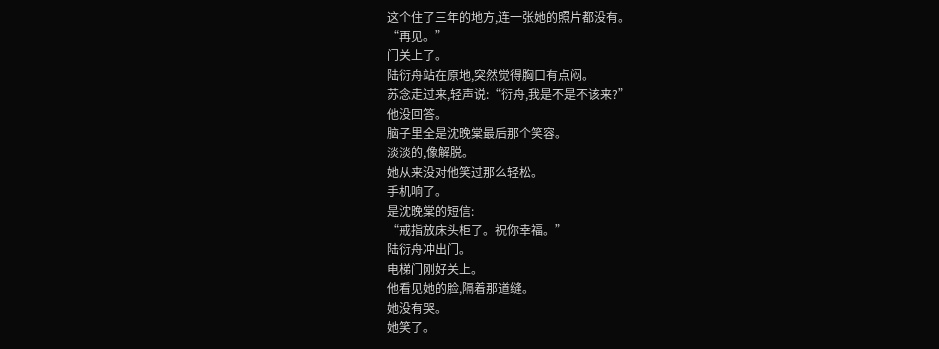这个住了三年的地方,连一张她的照片都没有。
“再见。”
门关上了。
陆衍舟站在原地,突然觉得胸口有点闷。
苏念走过来,轻声说:“衍舟,我是不是不该来?”
他没回答。
脑子里全是沈晚棠最后那个笑容。
淡淡的,像解脱。
她从来没对他笑过那么轻松。
手机响了。
是沈晚棠的短信:
“戒指放床头柜了。祝你幸福。”
陆衍舟冲出门。
电梯门刚好关上。
他看见她的脸,隔着那道缝。
她没有哭。
她笑了。